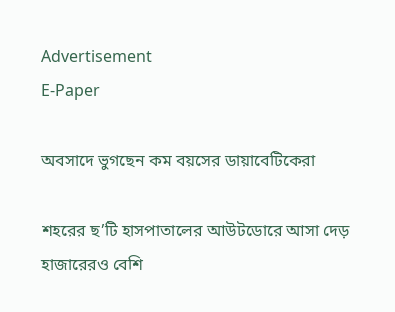Advertisement
E-Paper

অবসাদে ভুগছেন কম বয়সের ডায়াবেটিকেরা

শহরের ছ’টি হাসপাতালের আউটডোরে আসা দেড় হাজারেরও বেশি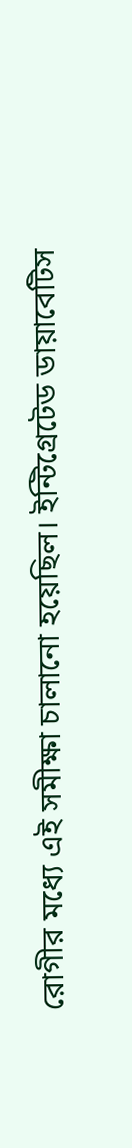রোগীর মধ্যে এই সমীক্ষা চালানো হয়েছিল। ইন্টিগ্রেটেড ডায়াবেটিস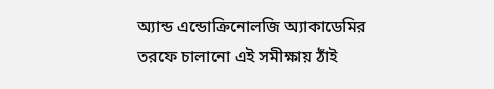অ্যান্ড এন্ডোক্রিনোলজি অ্যাকাডেমির তরফে চালানো এই সমীক্ষায় ঠাঁই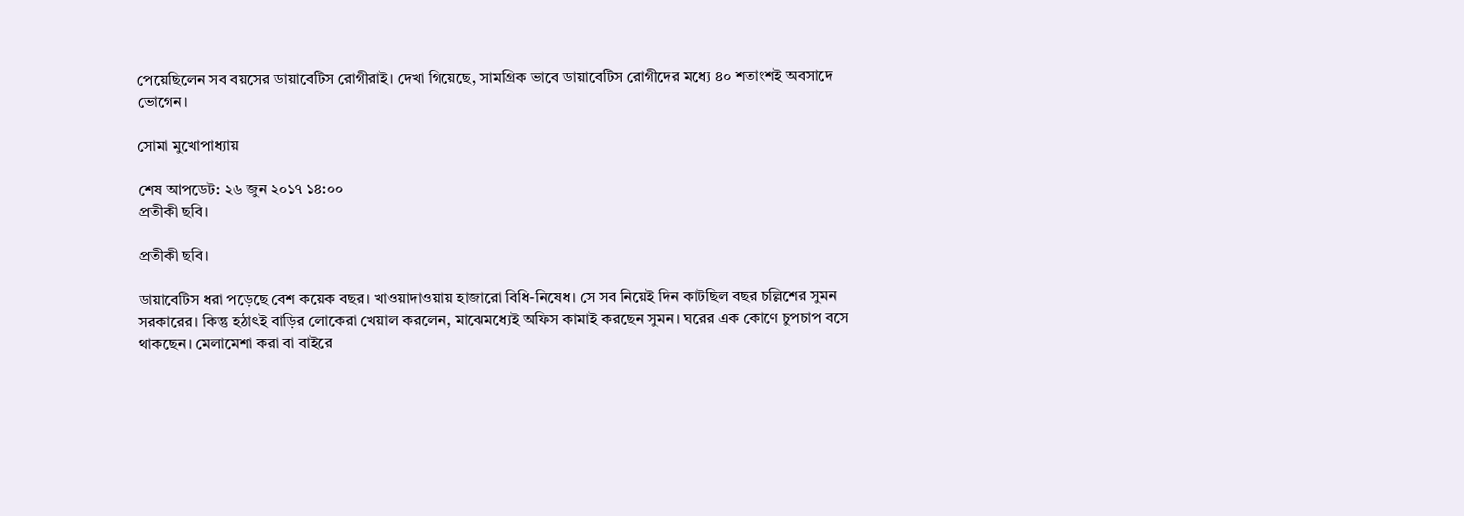পেয়েছিলেন সব বয়সের ডায়াবেটিস রোগীরাই। দেখা গিয়েছে, সামগ্রিক ভাবে ডায়াবেটিস রোগীদের মধ্যে ৪০ শতাংশই অবসাদে ভোগেন।

সোমা মুখোপাধ্যায়

শেষ আপডেট: ২৬ জুন ২০১৭ ১৪:০০
প্রতীকী ছবি।

প্রতীকী ছবি।

ডায়াবেটিস ধরা পড়েছে বেশ কয়েক বছর। খাওয়াদাওয়ায় হাজারো বিধি-নিষেধ। সে সব নিয়েই দিন কাটছিল বছর চল্লিশের সুমন সরকারের। কিন্তু হঠাৎই বাড়ির লোকেরা খেয়াল করলেন, মাঝেমধ্যেই অফিস কামাই করছেন সুমন। ঘরের এক কোণে চুপচাপ বসে থাকছেন। মেলামেশা করা বা বাইরে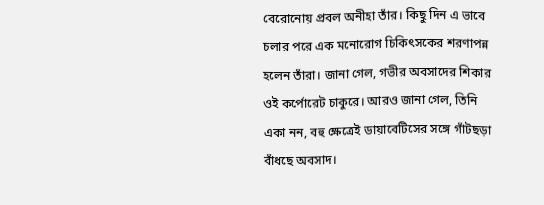বেরোনোয় প্রবল অনীহা তাঁর। কিছু দিন এ ভাবে চলার পরে এক মনোরোগ চিকিৎসকের শরণাপন্ন হলেন তাঁরা। জানা গেল, গভীর অবসাদের শিকার ওই কর্পোরেট চাকুরে। আরও জানা গেল, তিনি একা নন, বহু ক্ষেত্রেই ডায়াবেটিসের সঙ্গে গাঁটছড়া বাঁধছে অবসাদ।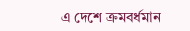এ দেশে ক্রমবর্ধমান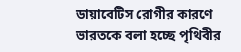ডায়াবেটিস রোগীর কারণে ভারতকে বলা হচ্ছে পৃথিবীর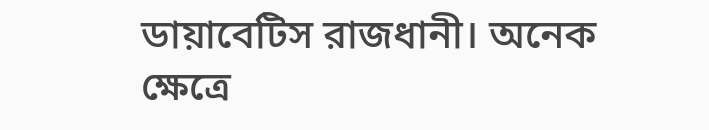ডায়াবেটিস রাজধানী। অনেক ক্ষেত্রে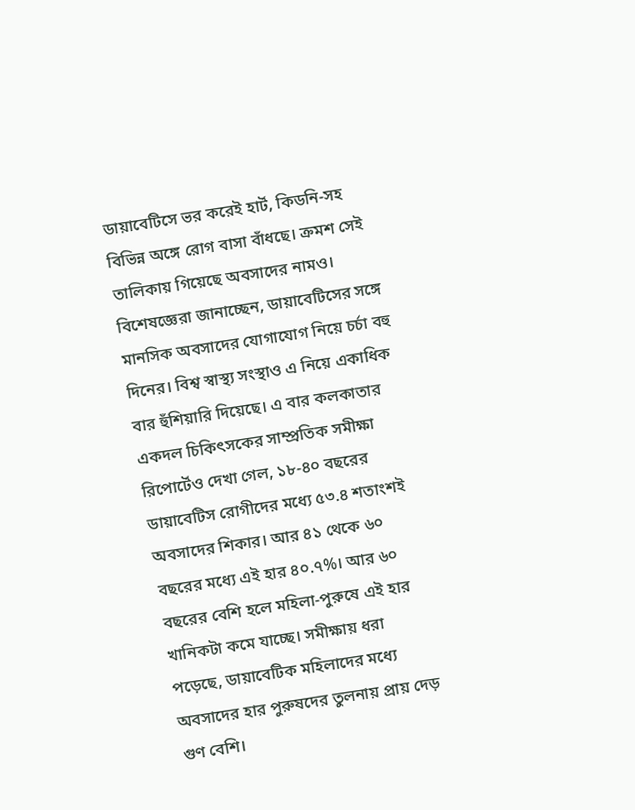ডায়াবেটিসে ভর করেই হার্ট, কিডনি-সহ বিভিন্ন অঙ্গে রোগ বাসা বাঁধছে। ক্রমশ সেই তালিকায় গিয়েছে অবসাদের নামও। বিশেষজ্ঞেরা জানাচ্ছেন, ডায়াবেটিসের সঙ্গে মানসিক অবসাদের যোগাযোগ নিয়ে চর্চা বহু দিনের। বিশ্ব স্বাস্থ্য সংস্থাও এ নিয়ে একাধিক বার হুঁশিয়ারি দিয়েছে। এ বার কলকাতার একদল চিকিৎসকের সাম্প্রতিক সমীক্ষা রিপোর্টেও দেখা গেল, ১৮-৪০ বছরের ডায়াবেটিস রোগীদের মধ্যে ৫৩.৪ শতাংশই অবসাদের শিকার। আর ৪১ থেকে ৬০ বছরের মধ্যে এই হার ৪০.৭%। আর ৬০ বছরের বেশি হলে মহিলা-পুরুষে এই হার খানিকটা কমে যাচ্ছে। সমীক্ষায় ধরা পড়েছে, ডায়াবেটিক মহিলাদের মধ্যে অবসাদের হার পুরুষদের তুলনায় প্রায় দেড় গুণ বেশি।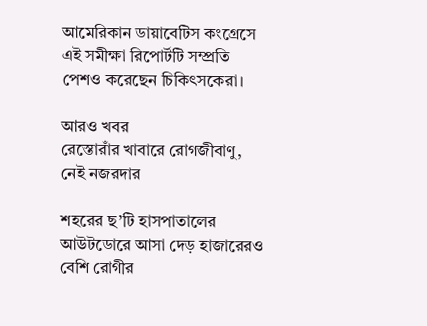আমেরিকান ডায়াবেটিস কংগ্রেসে এই সমীক্ষা রিপোর্টটি সম্প্রতি পেশও করেছেন চিকিৎসকেরা।

আরও খবর
রেস্তোরাঁর খাবারে রোগজীবাণু, নেই নজরদার

শহরের ছ’টি হাসপাতালের আউটডোরে আসা দেড় হাজারেরও বেশি রোগীর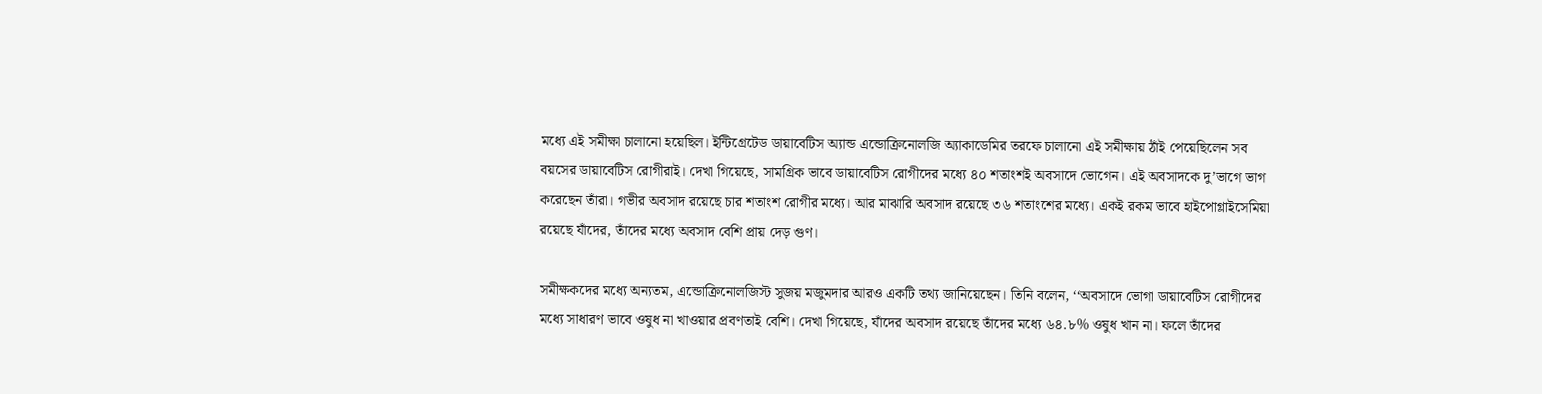মধ্যে এই সমীক্ষা চালানো হয়েছিল। ইন্টিগ্রেটেড ডায়াবেটিস অ্যান্ড এন্ডোক্রিনোলজি অ্যাকাডেমির তরফে চালানো এই সমীক্ষায় ঠাঁই পেয়েছিলেন সব বয়সের ডায়াবেটিস রোগীরাই। দেখা গিয়েছে, সামগ্রিক ভাবে ডায়াবেটিস রোগীদের মধ্যে ৪০ শতাংশই অবসাদে ভোগেন। এই অবসাদকে দু’ভাগে ভাগ করেছেন তাঁরা। গভীর অবসাদ রয়েছে চার শতাংশ রোগীর মধ্যে। আর মাঝারি অবসাদ রয়েছে ৩৬ শতাংশের মধ্যে। একই রকম ভাবে হাইপোগ্লাইসেমিয়া রয়েছে যাঁদের, তাঁদের মধ্যে অবসাদ বেশি প্রায় দেড় গুণ।

সমীক্ষকদের মধ্যে অন্যতম, এন্ডোক্রিনোলজিস্ট সুজয় মজুমদার আরও একটি তথ্য জানিয়েছেন। তিনি বলেন, ‘‘অবসাদে ভোগা ডায়াবেটিস রোগীদের মধ্যে সাধারণ ভাবে ওষুধ না খাওয়ার প্রবণতাই বেশি। দেখা গিয়েছে, যাঁদের অবসাদ রয়েছে তাঁদের মধ্যে ৬৪.৮% ওষুধ খান না। ফলে তাঁদের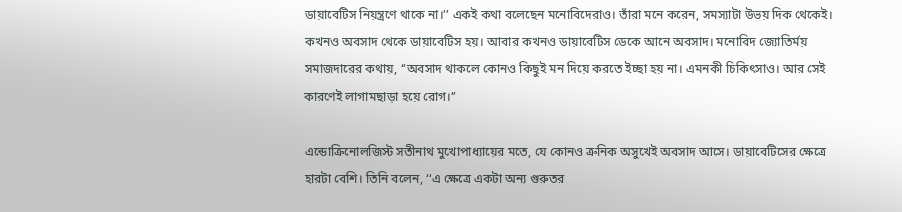ডায়াবেটিস নিয়ন্ত্রণে থাকে না।’’ একই কথা বলেছেন মনোবিদেরাও। তাঁরা মনে করেন, সমস্যাটা উভয় দিক থেকেই। কখনও অবসাদ থেকে ডায়াবেটিস হয়। আবার কখনও ডায়াবেটিস ডেকে আনে অবসাদ। মনোবিদ জ্যোতির্ময় সমাজদারের কথায়, ‘‘অবসাদ থাকলে কোনও কিছুই মন দিয়ে করতে ইচ্ছা হয় না। এমনকী চিকিৎসাও। আর সেই কারণেই লাগামছাড়া হয়ে রোগ।’’

এন্ডোক্রিনোলজিস্ট সতীনাথ মুখোপাধ্যায়ের মতে, যে কোনও ক্রনিক অসুখেই অবসাদ আসে। ডায়াবেটিসের ক্ষেত্রে হারটা বেশি। তিনি বলেন, ‘‘এ ক্ষেত্রে একটা অন্য গুরুতর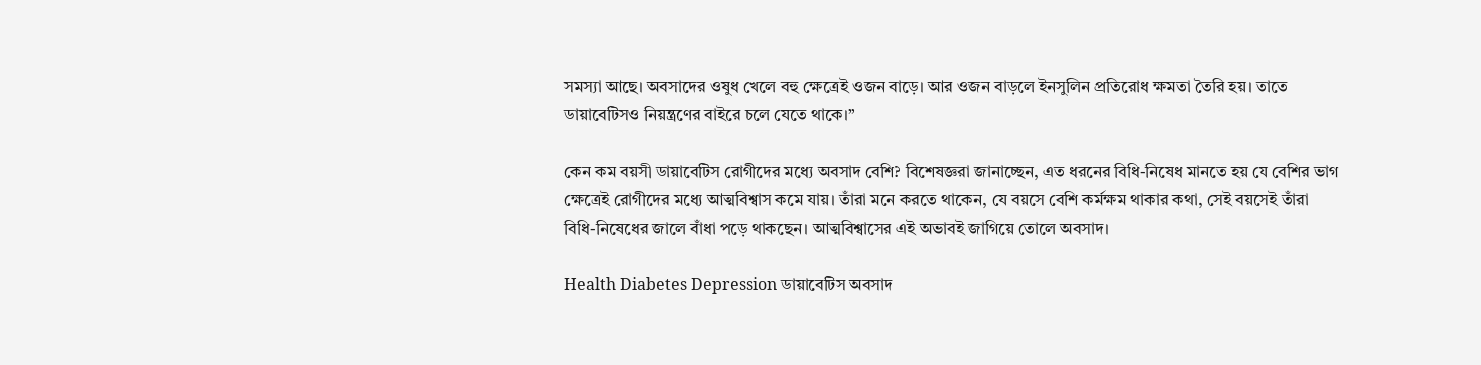সমস্যা আছে। অবসাদের ওষুধ খেলে বহু ক্ষেত্রেই ওজন বাড়ে। আর ওজন বাড়লে ইনসুলিন প্রতিরোধ ক্ষমতা তৈরি হয়। তাতে ডায়াবেটিসও নিয়ন্ত্রণের বাইরে চলে যেতে থাকে।’’

কেন কম বয়সী ডায়াবেটিস রোগীদের মধ্যে অবসাদ বেশি? বিশেষজ্ঞরা জানাচ্ছেন, এত ধরনের বিধি-নিষেধ মানতে হয় যে বেশির ভাগ ক্ষেত্রেই রোগীদের মধ্যে আত্মবিশ্বাস কমে যায়। তাঁরা মনে করতে থাকেন, যে বয়সে বেশি কর্মক্ষম থাকার কথা, সেই বয়সেই তাঁরা বিধি-নিষেধের জালে বাঁধা পড়ে থাকছেন। আত্মবিশ্বাসের এই অভাবই জাগিয়ে তোলে অবসাদ।

Health Diabetes Depression ডায়াবেটিস অবসাদ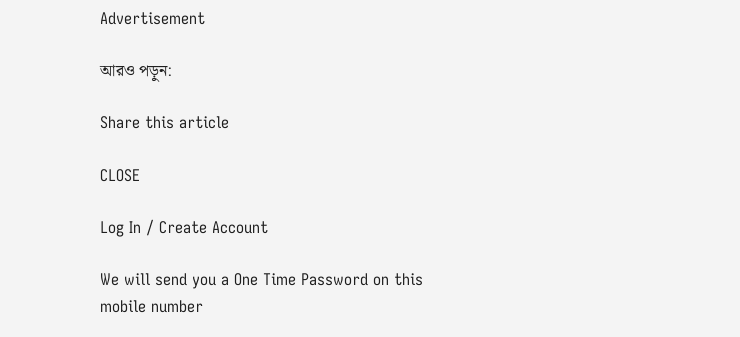Advertisement

আরও পড়ুন:

Share this article

CLOSE

Log In / Create Account

We will send you a One Time Password on this mobile number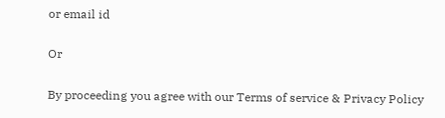or email id

Or

By proceeding you agree with our Terms of service & Privacy Policy